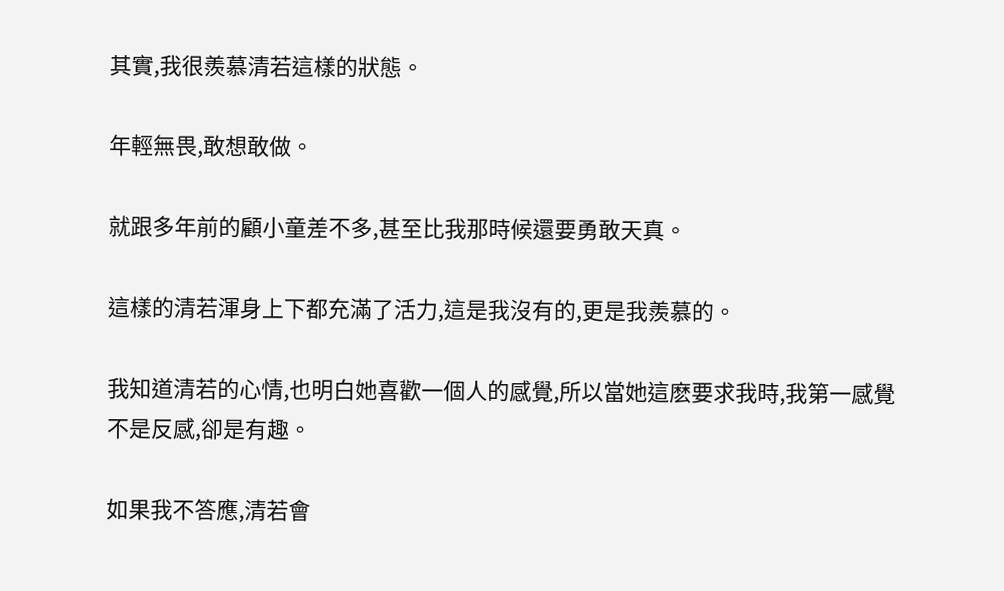其實,我很羨慕清若這樣的狀態。

年輕無畏,敢想敢做。

就跟多年前的顧小童差不多,甚至比我那時候還要勇敢天真。

這樣的清若渾身上下都充滿了活力,這是我沒有的,更是我羨慕的。

我知道清若的心情,也明白她喜歡一個人的感覺,所以當她這麽要求我時,我第一感覺不是反感,卻是有趣。

如果我不答應,清若會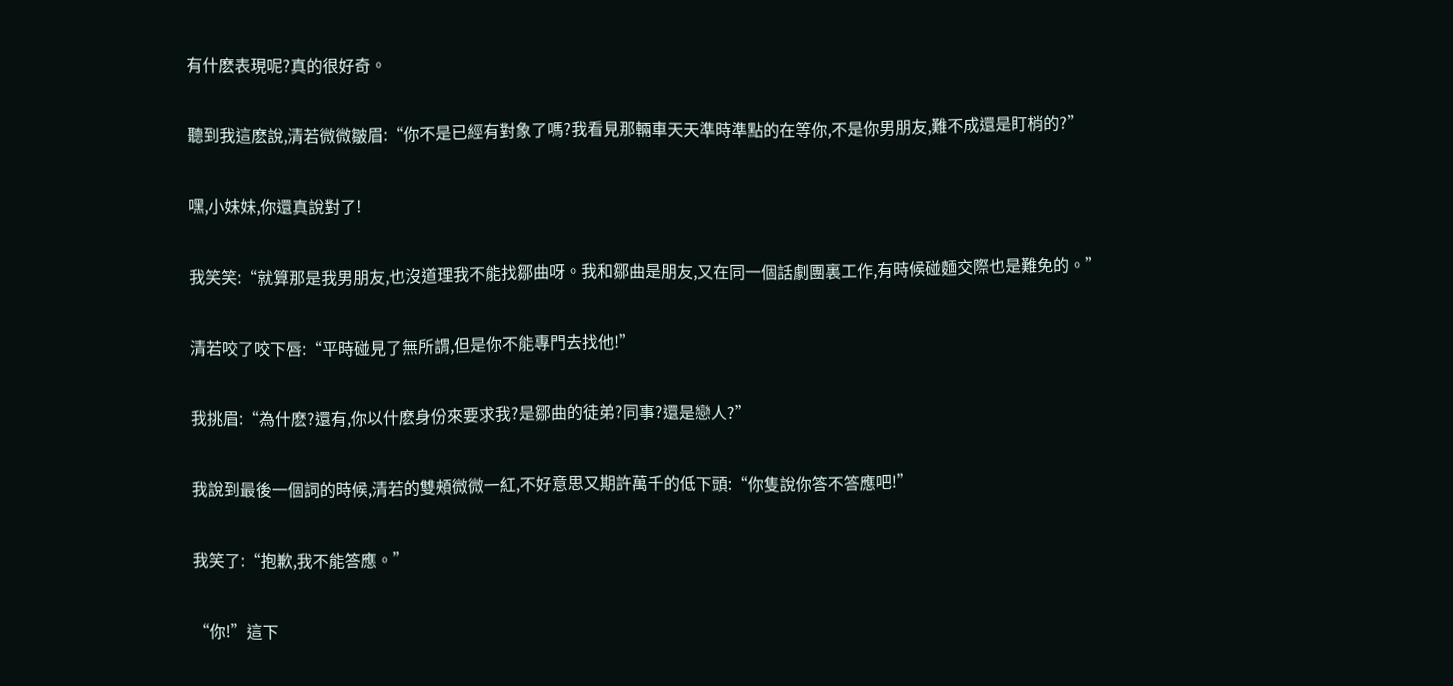有什麽表現呢?真的很好奇。

聽到我這麽說,清若微微皺眉:“你不是已經有對象了嗎?我看見那輛車天天準時準點的在等你,不是你男朋友,難不成還是盯梢的?”

嘿,小妹妹,你還真說對了!

我笑笑:“就算那是我男朋友,也沒道理我不能找鄒曲呀。我和鄒曲是朋友,又在同一個話劇團裏工作,有時候碰麵交際也是難免的。”

清若咬了咬下唇:“平時碰見了無所謂,但是你不能專門去找他!”

我挑眉:“為什麽?還有,你以什麽身份來要求我?是鄒曲的徒弟?同事?還是戀人?”

我說到最後一個詞的時候,清若的雙頰微微一紅,不好意思又期許萬千的低下頭:“你隻說你答不答應吧!”

我笑了:“抱歉,我不能答應。”

“你!”這下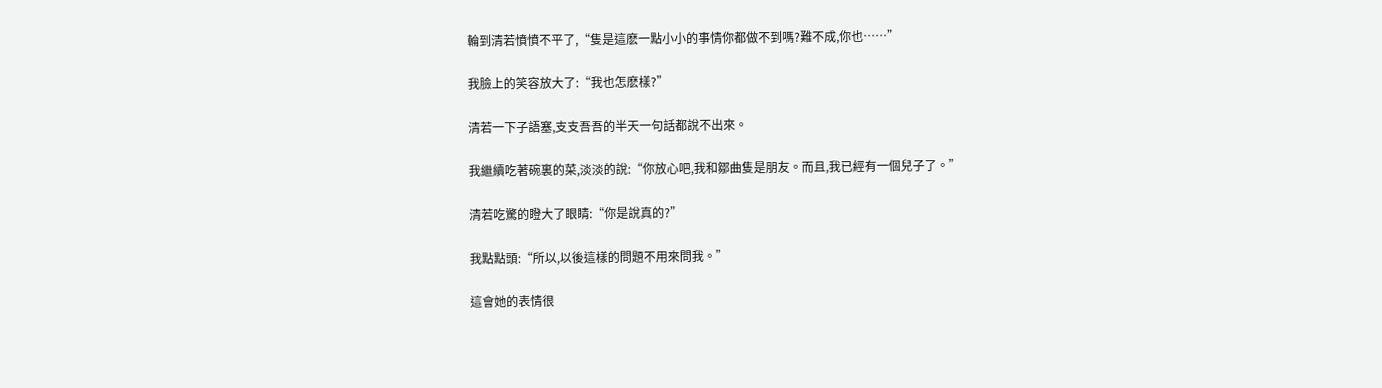輪到清若憤憤不平了,“隻是這麽一點小小的事情你都做不到嗎?難不成,你也……”

我臉上的笑容放大了:“我也怎麽樣?”

清若一下子語塞,支支吾吾的半天一句話都說不出來。

我繼續吃著碗裏的菜,淡淡的說:“你放心吧,我和鄒曲隻是朋友。而且,我已經有一個兒子了。”

清若吃驚的瞪大了眼睛:“你是說真的?”

我點點頭:“所以,以後這樣的問題不用來問我。”

這會她的表情很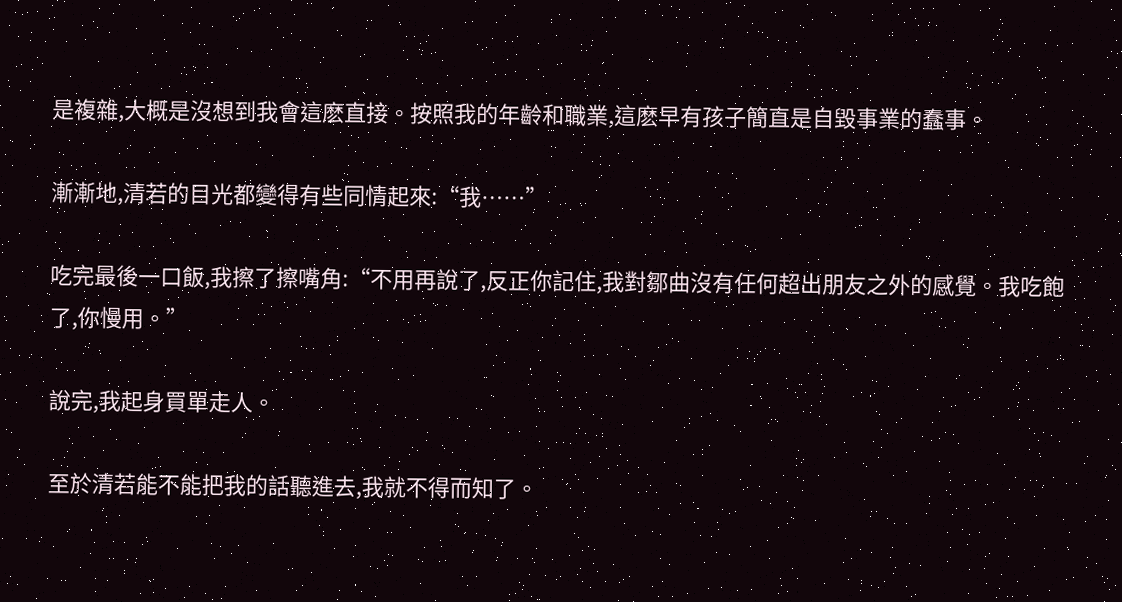是複雜,大概是沒想到我會這麽直接。按照我的年齡和職業,這麽早有孩子簡直是自毀事業的蠢事。

漸漸地,清若的目光都變得有些同情起來:“我……”

吃完最後一口飯,我擦了擦嘴角:“不用再說了,反正你記住,我對鄒曲沒有任何超出朋友之外的感覺。我吃飽了,你慢用。”

說完,我起身買單走人。

至於清若能不能把我的話聽進去,我就不得而知了。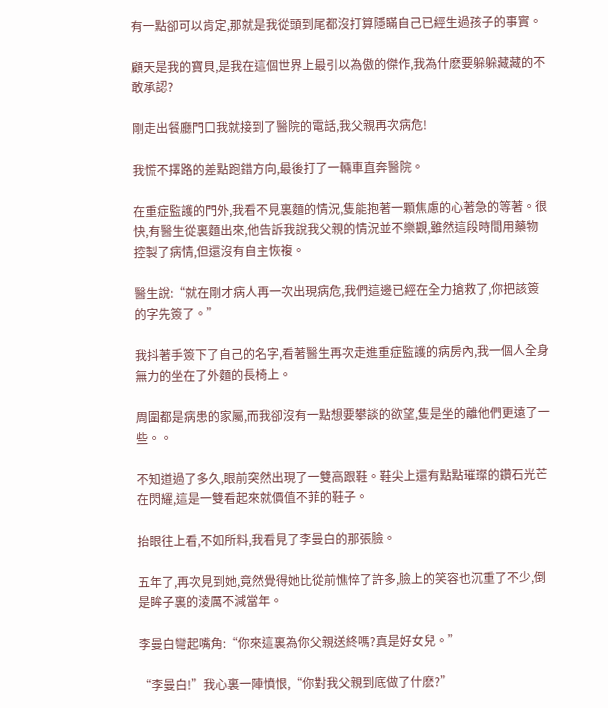有一點卻可以肯定,那就是我從頭到尾都沒打算隱瞞自己已經生過孩子的事實。

顧天是我的寶貝,是我在這個世界上最引以為傲的傑作,我為什麽要躲躲藏藏的不敢承認?

剛走出餐廳門口我就接到了醫院的電話,我父親再次病危!

我慌不擇路的差點跑錯方向,最後打了一輛車直奔醫院。

在重症監護的門外,我看不見裏麵的情況,隻能抱著一顆焦慮的心著急的等著。很快,有醫生從裏麵出來,他告訴我說我父親的情況並不樂觀,雖然這段時間用藥物控製了病情,但還沒有自主恢複。

醫生說:“就在剛才病人再一次出現病危,我們這邊已經在全力搶救了,你把該簽的字先簽了。”

我抖著手簽下了自己的名字,看著醫生再次走進重症監護的病房內,我一個人全身無力的坐在了外麵的長椅上。

周圍都是病患的家屬,而我卻沒有一點想要攀談的欲望,隻是坐的離他們更遠了一些。。

不知道過了多久,眼前突然出現了一雙高跟鞋。鞋尖上還有點點璀璨的鑽石光芒在閃耀,這是一雙看起來就價值不菲的鞋子。

抬眼往上看,不如所料,我看見了李曼白的那張臉。

五年了,再次見到她,竟然覺得她比從前憔悴了許多,臉上的笑容也沉重了不少,倒是眸子裏的淩厲不減當年。

李曼白彎起嘴角:“你來這裏為你父親送終嗎?真是好女兒。”

“李曼白!”我心裏一陣憤恨,“你對我父親到底做了什麽?”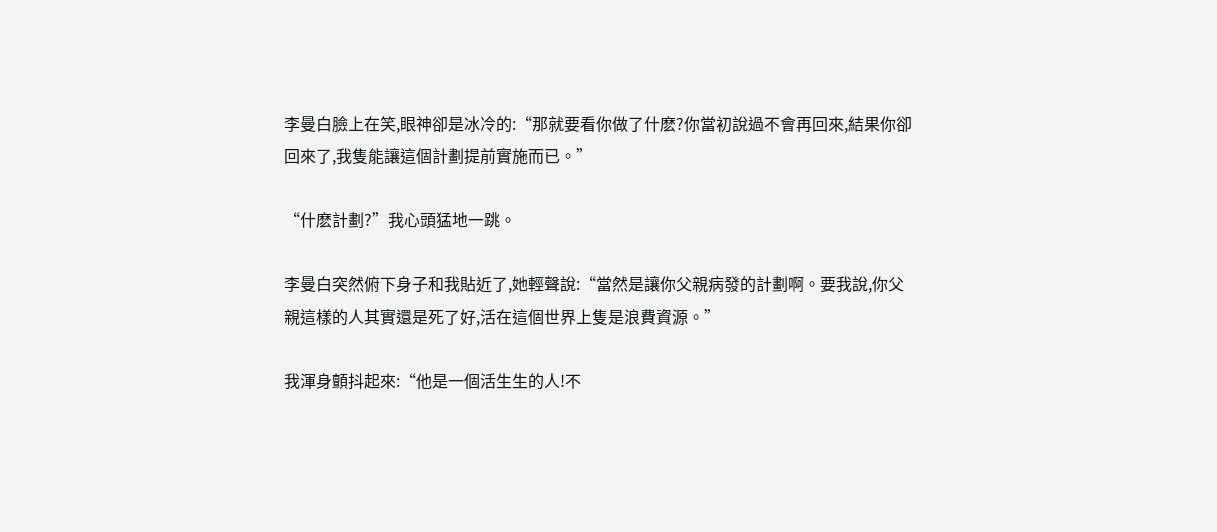李曼白臉上在笑,眼神卻是冰冷的:“那就要看你做了什麽?你當初說過不會再回來,結果你卻回來了,我隻能讓這個計劃提前實施而已。”

“什麽計劃?”我心頭猛地一跳。

李曼白突然俯下身子和我貼近了,她輕聲說:“當然是讓你父親病發的計劃啊。要我說,你父親這樣的人其實還是死了好,活在這個世界上隻是浪費資源。”

我渾身顫抖起來:“他是一個活生生的人!不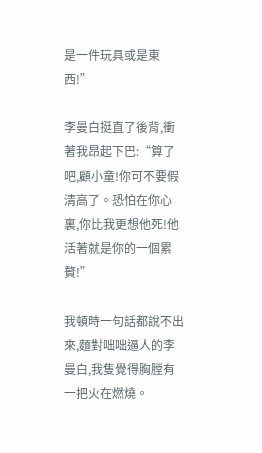是一件玩具或是東西!”

李曼白挺直了後背,衝著我昂起下巴:“算了吧,顧小童!你可不要假清高了。恐怕在你心裏,你比我更想他死!他活著就是你的一個累贅!”

我頓時一句話都說不出來,麵對咄咄逼人的李曼白,我隻覺得胸膛有一把火在燃燒。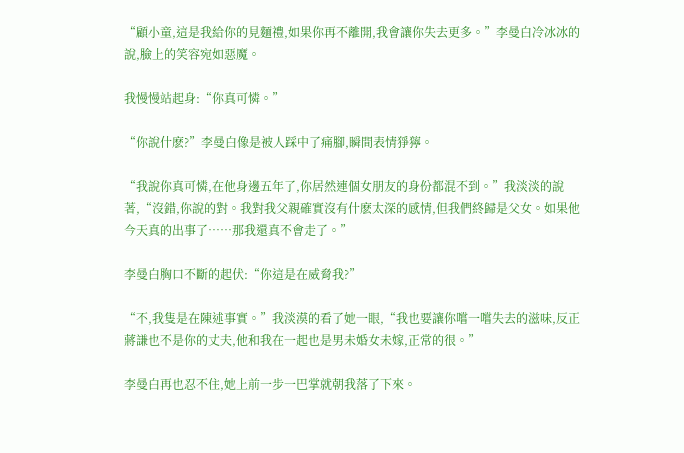“顧小童,這是我給你的見麵禮,如果你再不離開,我會讓你失去更多。”李曼白冷冰冰的說,臉上的笑容宛如惡魔。

我慢慢站起身:“你真可憐。”

“你說什麽?”李曼白像是被人踩中了痛腳,瞬間表情猙獰。

“我說你真可憐,在他身邊五年了,你居然連個女朋友的身份都混不到。”我淡淡的說著,“沒錯,你說的對。我對我父親確實沒有什麽太深的感情,但我們終歸是父女。如果他今天真的出事了……那我還真不會走了。”

李曼白胸口不斷的起伏:“你這是在威脅我?”

“不,我隻是在陳述事實。”我淡漠的看了她一眼,“我也要讓你嚐一嚐失去的滋味,反正蔣謙也不是你的丈夫,他和我在一起也是男未婚女未嫁,正常的很。”

李曼白再也忍不住,她上前一步一巴掌就朝我落了下來。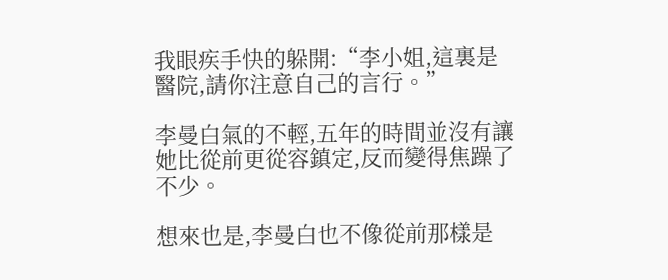我眼疾手快的躲開:“李小姐,這裏是醫院,請你注意自己的言行。”

李曼白氣的不輕,五年的時間並沒有讓她比從前更從容鎮定,反而變得焦躁了不少。

想來也是,李曼白也不像從前那樣是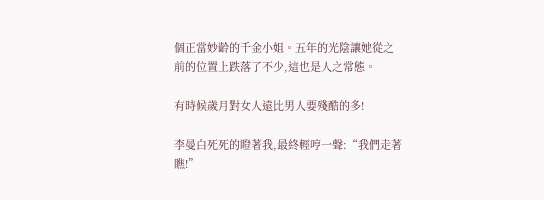個正當妙齡的千金小姐。五年的光陰讓她從之前的位置上跌落了不少,這也是人之常態。

有時候歲月對女人遠比男人要殘酷的多!

李曼白死死的瞪著我,最終輕哼一聲:“我們走著瞧!”